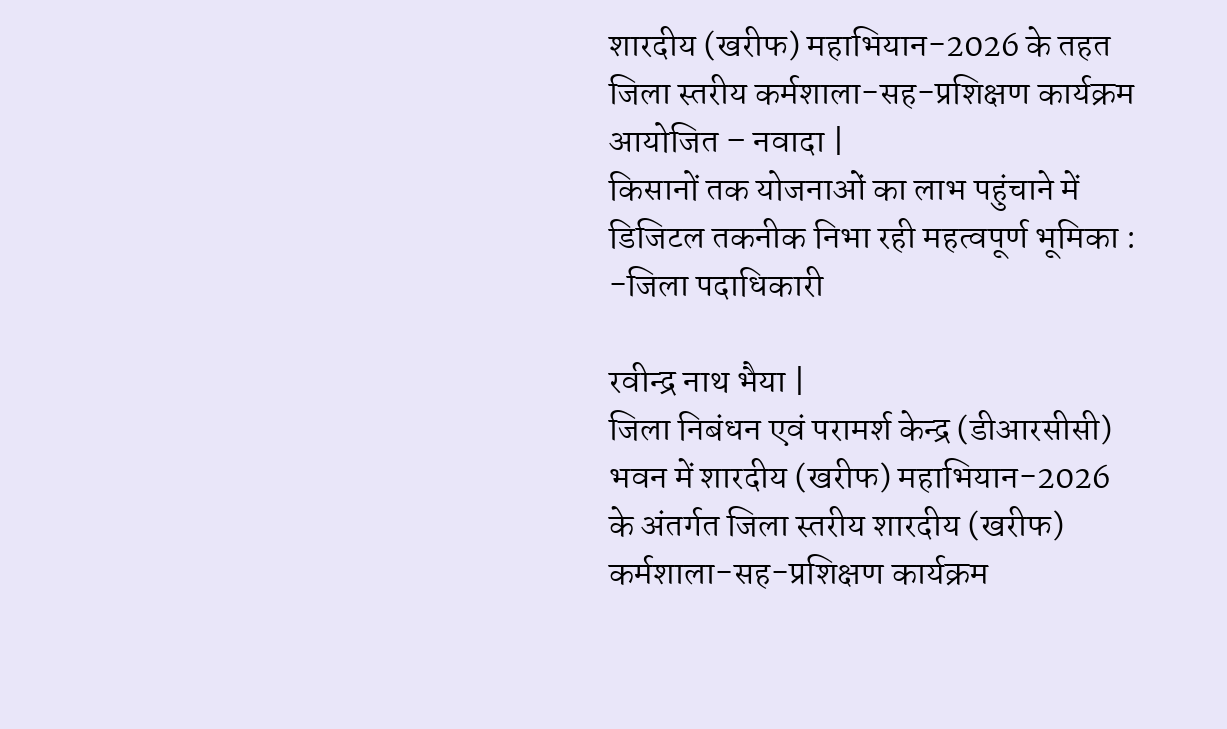शारदीय (खरीफ) महाभियान-2026 के तहत जिला स्तरीय कर्मशाला-सह-प्रशिक्षण कार्यक्रम आयोजित – नवादा |
किसानों तक योजनाओं का लाभ पहुंचाने में डिजिटल तकनीक निभा रही महत्वपूर्ण भूमिका : -जिला पदाधिकारी

रवीन्द्र नाथ भैया |
जिला निबंधन एवं परामर्श केन्द्र (डीआरसीसी) भवन में शारदीय (खरीफ) महाभियान-2026 के अंतर्गत जिला स्तरीय शारदीय (खरीफ) कर्मशाला-सह-प्रशिक्षण कार्यक्रम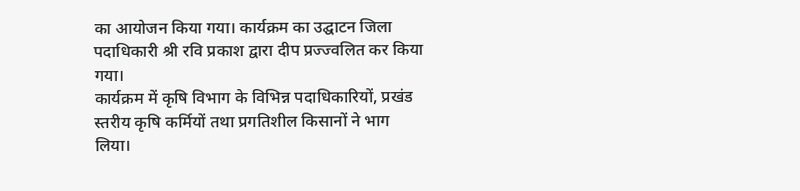का आयोजन किया गया। कार्यक्रम का उद्घाटन जिला पदाधिकारी श्री रवि प्रकाश द्वारा दीप प्रज्ज्वलित कर किया गया।
कार्यक्रम में कृषि विभाग के विभिन्न पदाधिकारियों, प्रखंड स्तरीय कृषि कर्मियों तथा प्रगतिशील किसानों ने भाग लिया।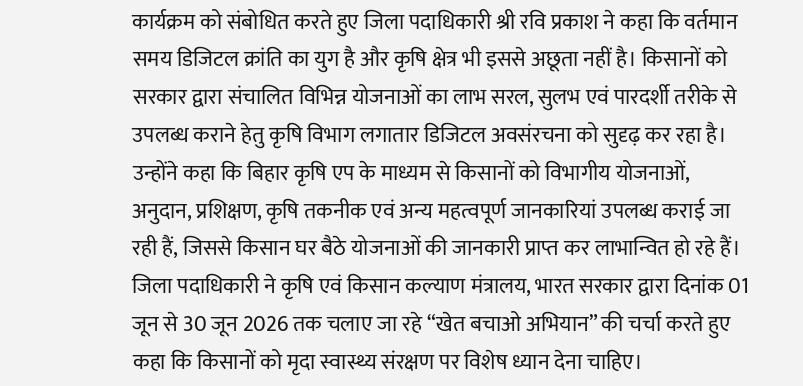कार्यक्रम को संबोधित करते हुए जिला पदाधिकारी श्री रवि प्रकाश ने कहा कि वर्तमान समय डिजिटल क्रांति का युग है और कृषि क्षेत्र भी इससे अछूता नहीं है। किसानों को सरकार द्वारा संचालित विभिन्न योजनाओं का लाभ सरल, सुलभ एवं पारदर्शी तरीके से उपलब्ध कराने हेतु कृषि विभाग लगातार डिजिटल अवसंरचना को सुदृढ़ कर रहा है। उन्होंने कहा कि बिहार कृषि एप के माध्यम से किसानों को विभागीय योजनाओं, अनुदान, प्रशिक्षण, कृषि तकनीक एवं अन्य महत्वपूर्ण जानकारियां उपलब्ध कराई जा रही हैं, जिससे किसान घर बैठे योजनाओं की जानकारी प्राप्त कर लाभान्वित हो रहे हैं।
जिला पदाधिकारी ने कृषि एवं किसान कल्याण मंत्रालय, भारत सरकार द्वारा दिनांक 01 जून से 30 जून 2026 तक चलाए जा रहे “खेत बचाओ अभियान” की चर्चा करते हुए कहा कि किसानों को मृदा स्वास्थ्य संरक्षण पर विशेष ध्यान देना चाहिए।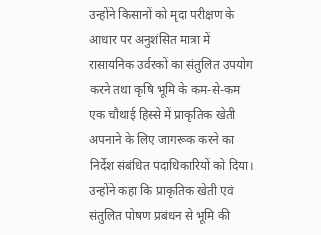उन्होंने किसानों को मृदा परीक्षण के आधार पर अनुशंसित मात्रा में रासायनिक उर्वरकों का संतुलित उपयोग करने तथा कृषि भूमि के कम-से-कम एक चौथाई हिस्से में प्राकृतिक खेती अपनाने के लिए जागरूक करने का निर्देश संबंधित पदाधिकारियों को दिया। उन्होंने कहा कि प्राकृतिक खेती एवं संतुलित पोषण प्रबंधन से भूमि की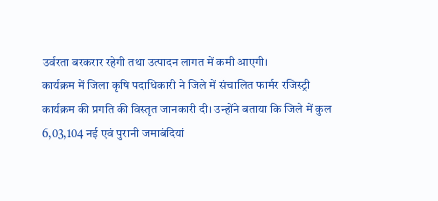उर्वरता बरकरार रहेगी तथा उत्पादन लागत में कमी आएगी।
कार्यक्रम में जिला कृषि पदाधिकारी ने जिले में संचालित फार्मर रजिस्ट्री कार्यक्रम की प्रगति की विस्तृत जानकारी दी। उन्होंने बताया कि जिले में कुल 6,03,104 नई एवं पुरानी जमाबंदियां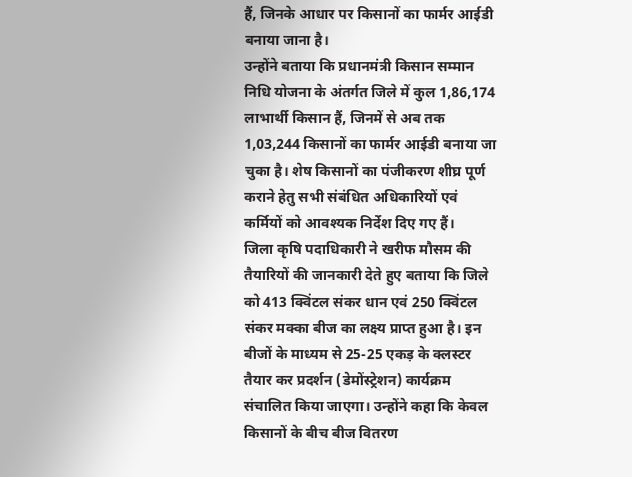हैं, जिनके आधार पर किसानों का फार्मर आईडी बनाया जाना है।
उन्होंने बताया कि प्रधानमंत्री किसान सम्मान निधि योजना के अंतर्गत जिले में कुल 1,86,174 लाभार्थी किसान हैं, जिनमें से अब तक 1,03,244 किसानों का फार्मर आईडी बनाया जा चुका है। शेष किसानों का पंजीकरण शीघ्र पूर्ण कराने हेतु सभी संबंधित अधिकारियों एवं कर्मियों को आवश्यक निर्देश दिए गए हैं।
जिला कृषि पदाधिकारी ने खरीफ मौसम की तैयारियों की जानकारी देते हुए बताया कि जिले को 413 क्विंटल संकर धान एवं 250 क्विंटल संकर मक्का बीज का लक्ष्य प्राप्त हुआ है। इन बीजों के माध्यम से 25-25 एकड़ के क्लस्टर तैयार कर प्रदर्शन (डेमोंस्ट्रेशन) कार्यक्रम संचालित किया जाएगा। उन्होंने कहा कि केवल किसानों के बीच बीज वितरण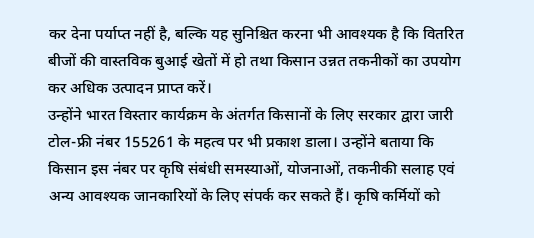कर देना पर्याप्त नहीं है, बल्कि यह सुनिश्चित करना भी आवश्यक है कि वितरित बीजों की वास्तविक बुआई खेतों में हो तथा किसान उन्नत तकनीकों का उपयोग कर अधिक उत्पादन प्राप्त करें।
उन्होंने भारत विस्तार कार्यक्रम के अंतर्गत किसानों के लिए सरकार द्वारा जारी टोल-फ्री नंबर 155261 के महत्व पर भी प्रकाश डाला। उन्होंने बताया कि किसान इस नंबर पर कृषि संबंधी समस्याओं, योजनाओं, तकनीकी सलाह एवं अन्य आवश्यक जानकारियों के लिए संपर्क कर सकते हैं। कृषि कर्मियों को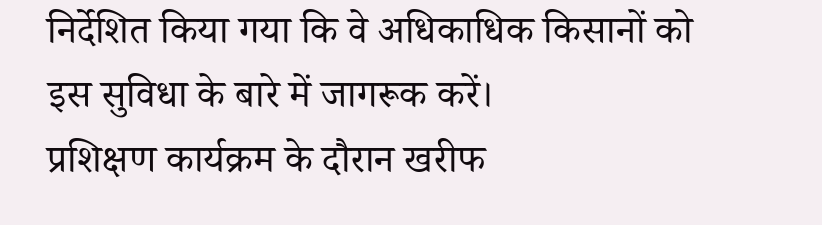निर्देशित किया गया कि वे अधिकाधिक किसानों को इस सुविधा के बारे में जागरूक करें।
प्रशिक्षण कार्यक्रम के दौरान खरीफ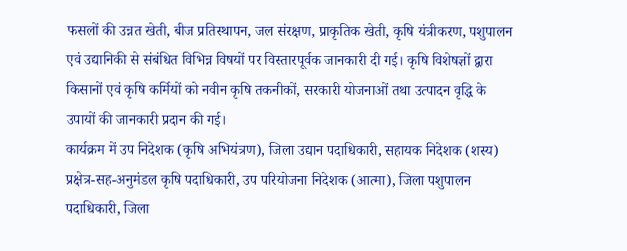फसलों की उन्नत खेती, बीज प्रतिस्थापन, जल संरक्षण, प्राकृतिक खेती, कृषि यंत्रीकरण, पशुपालन एवं उद्यानिकी से संबंधित विभिन्न विषयों पर विस्तारपूर्वक जानकारी दी गई। कृषि विशेषज्ञों द्वारा किसानों एवं कृषि कर्मियों को नवीन कृषि तकनीकों, सरकारी योजनाओं तथा उत्पादन वृद्धि के उपायों की जानकारी प्रदान की गई।
कार्यक्रम में उप निदेशक (कृषि अभियंत्रण), जिला उद्यान पदाधिकारी, सहायक निदेशक (शस्य) प्रक्षेत्र-सह-अनुमंडल कृषि पदाधिकारी, उप परियोजना निदेशक (आत्मा), जिला पशुपालन पदाधिकारी, जिला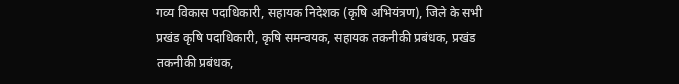गव्य विकास पदाधिकारी, सहायक निदेशक (कृषि अभियंत्रण), जिले के सभी प्रखंड कृषि पदाधिकारी, कृषि समन्वयक, सहायक तकनीकी प्रबंधक, प्रखंड तकनीकी प्रबंधक,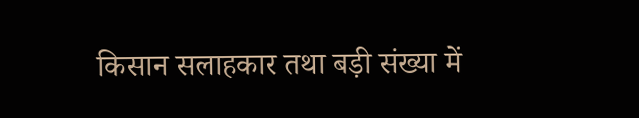किसान सलाहकार तथा बड़ी संख्या में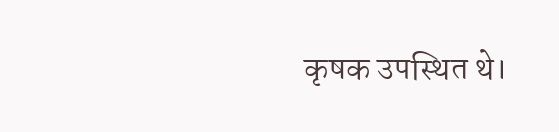कृषक उपस्थित थे।